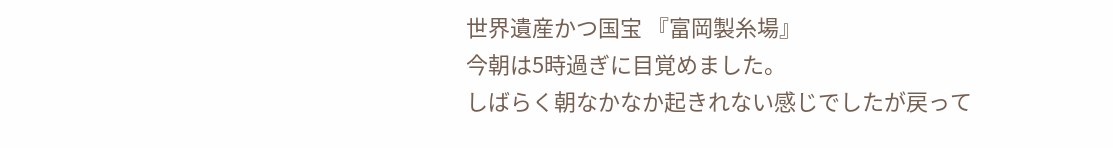世界遺産かつ国宝 『富岡製糸場』
今朝は5時過ぎに目覚めました。
しばらく朝なかなか起きれない感じでしたが戻って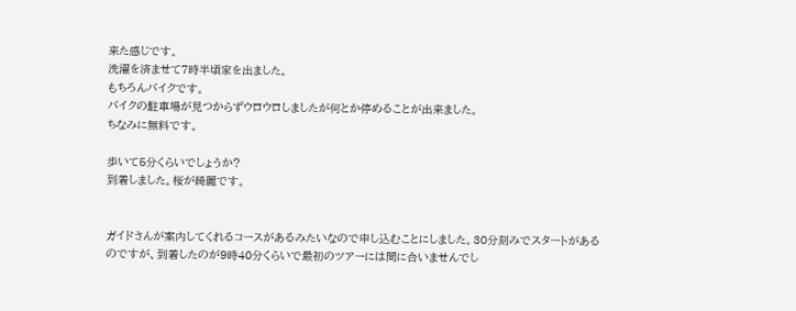来た感じです。
洗濯を済ませて7時半頃家を出ました。
もちろんバイクです。
バイクの駐車場が見つからずウロウロしましたが何とか停めることが出来ました。
ちなみに無料です。

歩いて5分くらいでしょうか?
到着しました。桜が綺麗です。


ガイドさんが案内してくれるコースがあるみたいなので申し込むことにしました。30分刻みでスタートがあるのですが、到着したのが9時40分くらいで最初のツアーには間に合いませんでし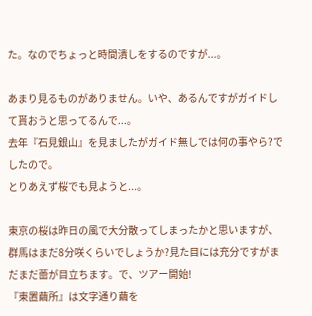た。なのでちょっと時間潰しをするのですが...。

あまり見るものがありません。いや、あるんですがガイドして貰おうと思ってるんで...。
去年『石見銀山』を見ましたがガイド無しでは何の事やら?でしたので。
とりあえず桜でも見ようと...。

東京の桜は昨日の風で大分散ってしまったかと思いますが、群馬はまだ8分咲くらいでしょうか?見た目には充分ですがまだまだ蕾が目立ちます。で、ツアー開始!
『東置繭所』は文字通り繭を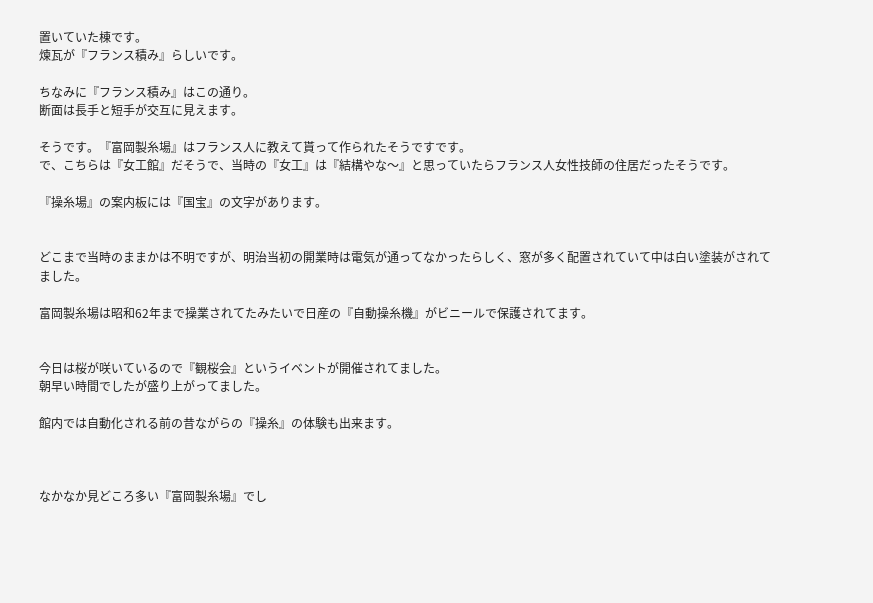置いていた棟です。
煉瓦が『フランス積み』らしいです。

ちなみに『フランス積み』はこの通り。
断面は長手と短手が交互に見えます。

そうです。『富岡製糸場』はフランス人に教えて貰って作られたそうですです。
で、こちらは『女工館』だそうで、当時の『女工』は『結構やな〜』と思っていたらフランス人女性技師の住居だったそうです。

『操糸場』の案内板には『国宝』の文字があります。


どこまで当時のままかは不明ですが、明治当初の開業時は電気が通ってなかったらしく、窓が多く配置されていて中は白い塗装がされてました。

富岡製糸場は昭和62年まで操業されてたみたいで日産の『自動操糸機』がビニールで保護されてます。


今日は桜が咲いているので『観桜会』というイベントが開催されてました。
朝早い時間でしたが盛り上がってました。

館内では自動化される前の昔ながらの『操糸』の体験も出来ます。



なかなか見どころ多い『富岡製糸場』でし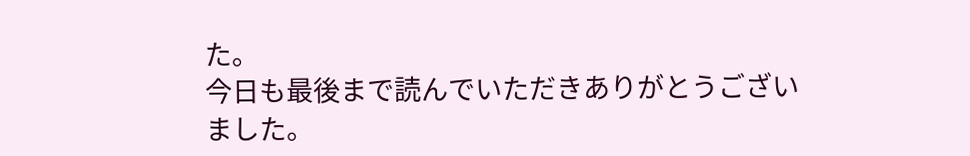た。
今日も最後まで読んでいただきありがとうございました。